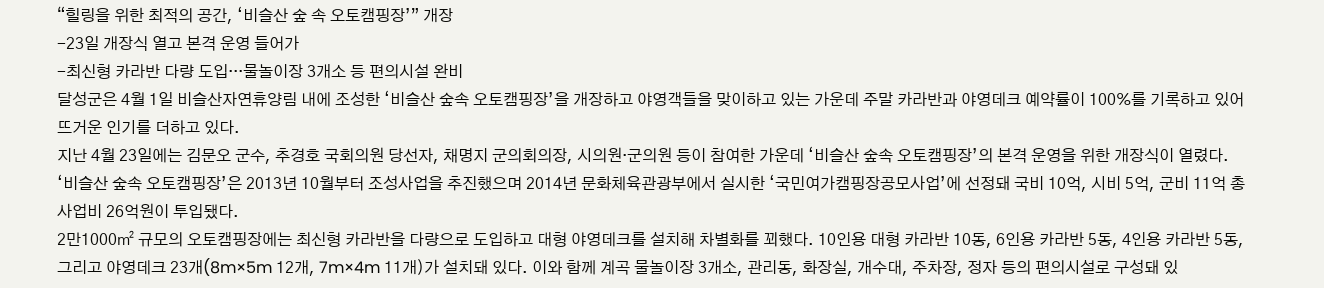“힐링을 위한 최적의 공간, ‘비슬산 숲 속 오토캠핑장’” 개장
-23일 개장식 열고 본격 운영 들어가
-최신형 카라반 다량 도입···물놀이장 3개소 등 편의시설 완비
달성군은 4월 1일 비슬산자연휴양림 내에 조성한 ‘비슬산 숲속 오토캠핑장’을 개장하고 야영객들을 맞이하고 있는 가운데 주말 카라반과 야영데크 예약률이 100%를 기록하고 있어 뜨거운 인기를 더하고 있다.
지난 4월 23일에는 김문오 군수, 추경호 국회의원 당선자, 채명지 군의회의장, 시의원·군의원 등이 참여한 가운데 ‘비슬산 숲속 오토캠핑장’의 본격 운영을 위한 개장식이 열렸다.
‘비슬산 숲속 오토캠핑장’은 2013년 10월부터 조성사업을 추진했으며 2014년 문화체육관광부에서 실시한 ‘국민여가캠핑장공모사업’에 선정돼 국비 10억, 시비 5억, 군비 11억 총 사업비 26억원이 투입됐다.
2만1000㎡ 규모의 오토캠핑장에는 최신형 카라반을 다량으로 도입하고 대형 야영데크를 설치해 차별화를 꾀했다. 10인용 대형 카라반 10동, 6인용 카라반 5동, 4인용 카라반 5동, 그리고 야영데크 23개(8m×5m 12개, 7m×4m 11개)가 설치돼 있다. 이와 함께 계곡 물놀이장 3개소, 관리동, 화장실, 개수대, 주차장, 정자 등의 편의시설로 구성돼 있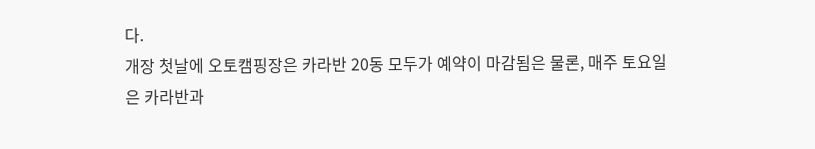다.
개장 첫날에 오토캠핑장은 카라반 20동 모두가 예약이 마감됨은 물론, 매주 토요일은 카라반과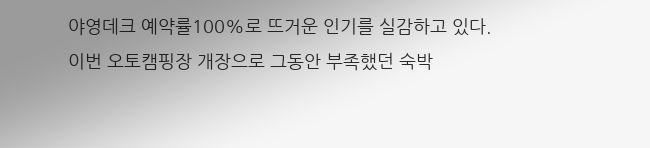야영데크 예약률100%로 뜨거운 인기를 실감하고 있다.
이번 오토캠핑장 개장으로 그동안 부족했던 숙박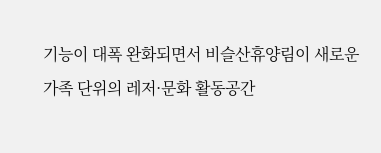기능이 대폭 완화되면서 비슬산휴양림이 새로운 가족 단위의 레저·문화 활동공간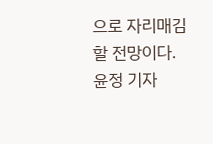으로 자리매김할 전망이다.
윤정 기자